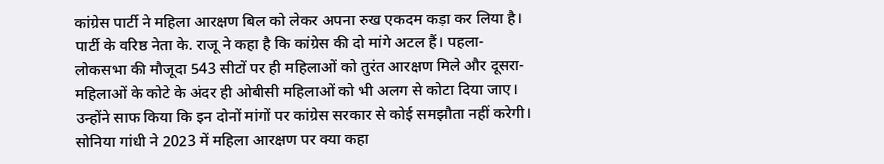कांग्रेस पार्टी ने महिला आरक्षण बिल को लेकर अपना रुख एकदम कड़ा कर लिया है। पार्टी के वरिष्ठ नेता के. राजू ने कहा है कि कांग्रेस की दो मांगे अटल हैं। पहला- लोकसभा की मौजूदा 543 सीटों पर ही महिलाओं को तुरंत आरक्षण मिले और दूसरा- महिलाओं के कोटे के अंदर ही ओबीसी महिलाओं को भी अलग से कोटा दिया जाए। उन्होंने साफ किया कि इन दोनों मांगों पर कांग्रेस सरकार से कोई समझौता नहीं करेगी।
सोनिया गांधी ने 2023 में महिला आरक्षण पर क्या कहा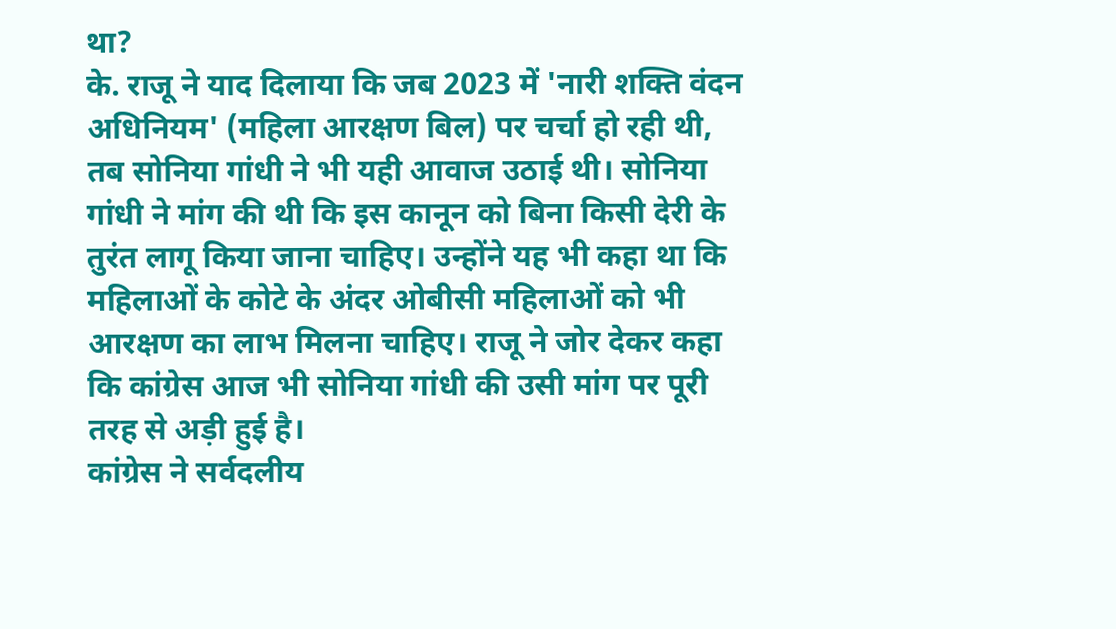था?
के. राजू ने याद दिलाया कि जब 2023 में 'नारी शक्ति वंदन अधिनियम' (महिला आरक्षण बिल) पर चर्चा हो रही थी, तब सोनिया गांधी ने भी यही आवाज उठाई थी। सोनिया गांधी ने मांग की थी कि इस कानून को बिना किसी देरी के तुरंत लागू किया जाना चाहिए। उन्होंने यह भी कहा था कि महिलाओं के कोटे के अंदर ओबीसी महिलाओं को भी आरक्षण का लाभ मिलना चाहिए। राजू ने जोर देकर कहा कि कांग्रेस आज भी सोनिया गांधी की उसी मांग पर पूरी तरह से अड़ी हुई है।
कांग्रेस ने सर्वदलीय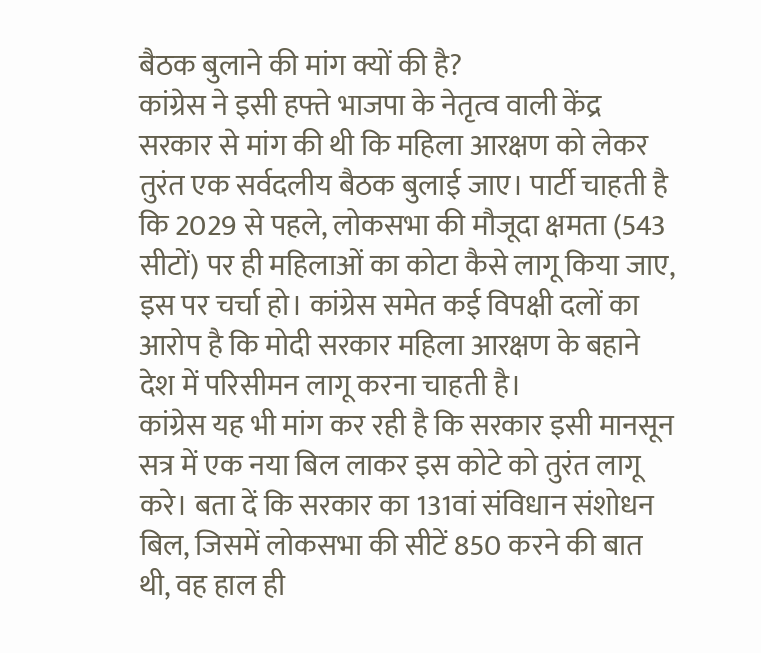बैठक बुलाने की मांग क्यों की है?
कांग्रेस ने इसी हफ्ते भाजपा के नेतृत्व वाली केंद्र सरकार से मांग की थी कि महिला आरक्षण को लेकर तुरंत एक सर्वदलीय बैठक बुलाई जाए। पार्टी चाहती है कि 2029 से पहले, लोकसभा की मौजूदा क्षमता (543 सीटों) पर ही महिलाओं का कोटा कैसे लागू किया जाए, इस पर चर्चा हो। कांग्रेस समेत कई विपक्षी दलों का आरोप है कि मोदी सरकार महिला आरक्षण के बहाने देश में परिसीमन लागू करना चाहती है।
कांग्रेस यह भी मांग कर रही है कि सरकार इसी मानसून सत्र में एक नया बिल लाकर इस कोटे को तुरंत लागू करे। बता दें कि सरकार का 131वां संविधान संशोधन बिल, जिसमें लोकसभा की सीटें 850 करने की बात थी, वह हाल ही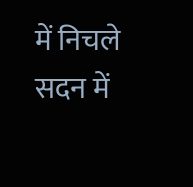में निचले सदन में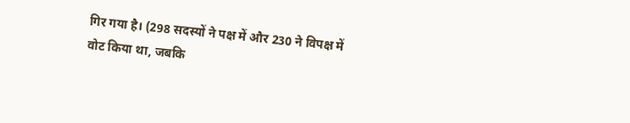गिर गया है। (298 सदस्यों ने पक्ष में और 230 ने विपक्ष में वोट किया था, जबकि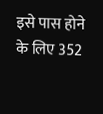इसे पास होने के लिए 352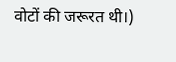वोटों की जरूरत थी।)